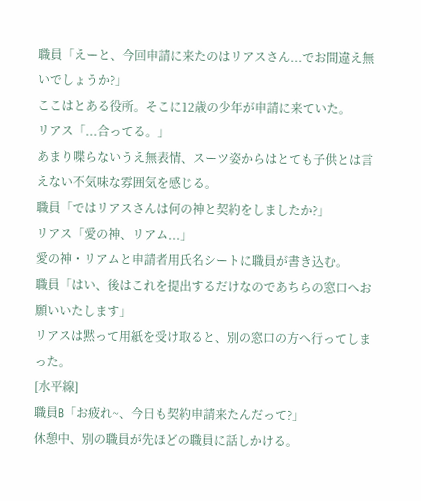職員「えーと、今回申請に来たのはリアスさん...でお間違え無いでしょうか?」
ここはとある役所。そこに12歳の少年が申請に来ていた。
リアス「...合ってる。」
あまり喋らないうえ無表情、スーツ姿からはとても子供とは言えない不気味な雰囲気を感じる。
職員「ではリアスさんは何の神と契約をしましたか?」
リアス「愛の神、リアム...」
愛の神・リアムと申請者用氏名シートに職員が書き込む。
職員「はい、後はこれを提出するだけなのであちらの窓口へお願いいたします」
リアスは黙って用紙を受け取ると、別の窓口の方へ行ってしまった。
[水平線]
職員B「お疲れ~、今日も契約申請来たんだって?」
休憩中、別の職員が先ほどの職員に話しかける。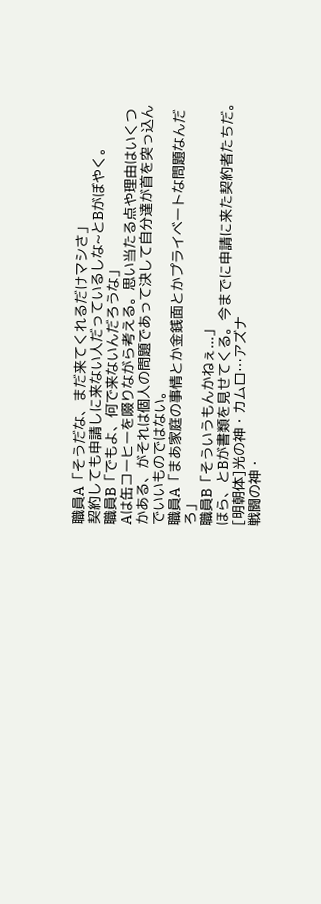職員A「そうだな、まだ来てくれるだけマシさ」
契約しても申請しに来ない人だっているしな~とBがぼやく。
職員B「でもよ、何で来ないんだろうな」
Aは缶コーヒーを啜りながら考える。思い当たる点や理由はいくつかある、がそれは個人の問題であって決して自分達が首を突っ込んでいいものではない。
職員A「まあ家庭の事情とか金銭面とかプライベートな問題なんだろ」
職員B「そういうもんかねぇ...」
ほら、とBが書類を見せてくる。今までに申請に来た契約者たちだ。
[明朝体]光の神・カムロ…アズナ
戦闘の神・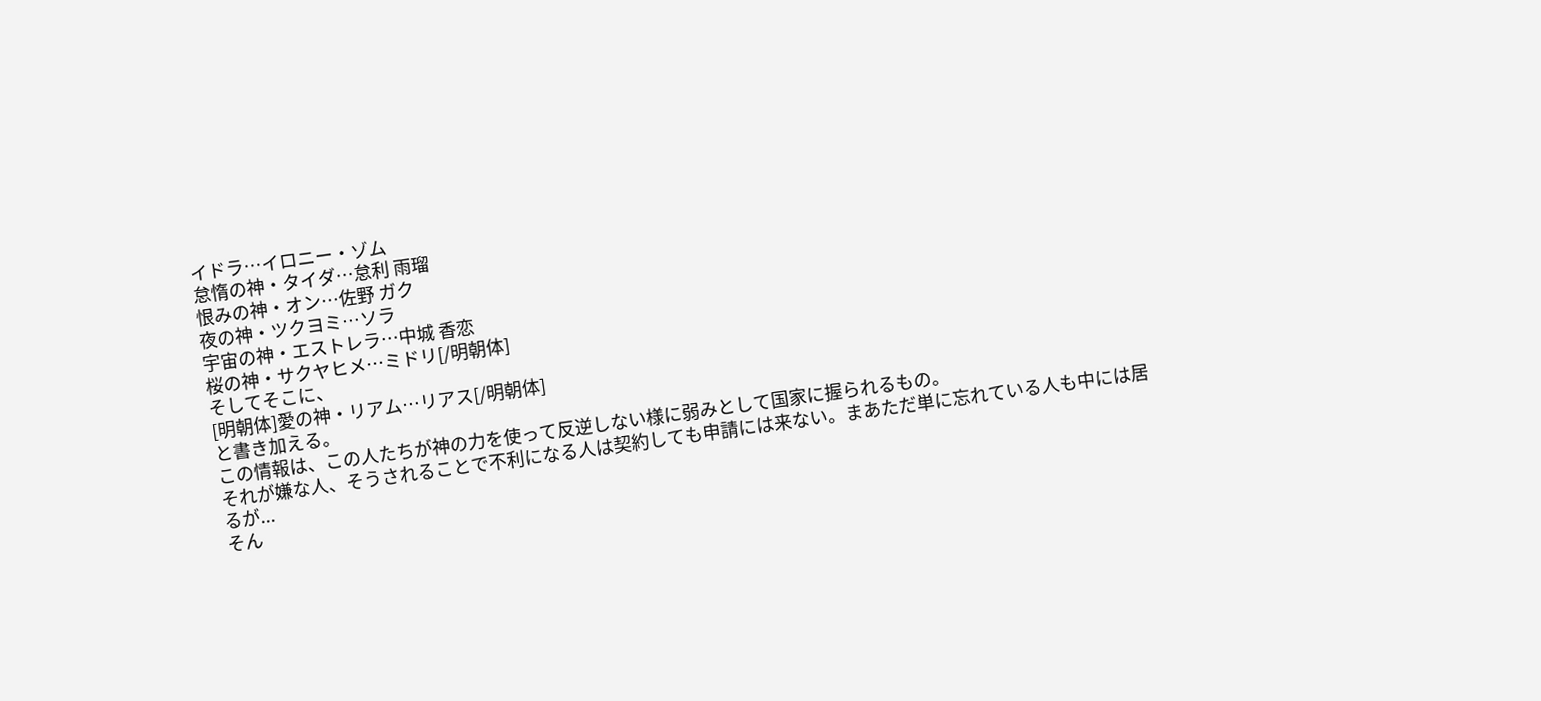イドラ…イロニー・ゾム
怠惰の神・タイダ…怠利 雨瑠
恨みの神・オン…佐野 ガク
夜の神・ツクヨミ…ソラ
宇宙の神・エストレラ…中城 香恋
桜の神・サクヤヒメ…ミドリ[/明朝体]
そしてそこに、
[明朝体]愛の神・リアム…リアス[/明朝体]
と書き加える。
この情報は、この人たちが神の力を使って反逆しない様に弱みとして国家に握られるもの。
それが嫌な人、そうされることで不利になる人は契約しても申請には来ない。まあただ単に忘れている人も中には居るが...
そん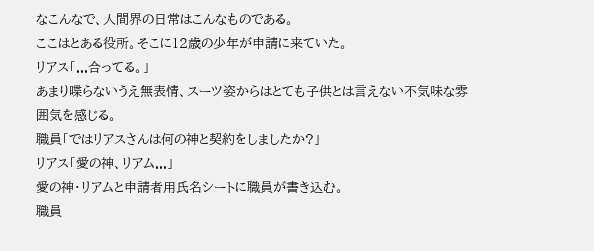なこんなで、人間界の日常はこんなものである。
ここはとある役所。そこに12歳の少年が申請に来ていた。
リアス「...合ってる。」
あまり喋らないうえ無表情、スーツ姿からはとても子供とは言えない不気味な雰囲気を感じる。
職員「ではリアスさんは何の神と契約をしましたか?」
リアス「愛の神、リアム...」
愛の神・リアムと申請者用氏名シートに職員が書き込む。
職員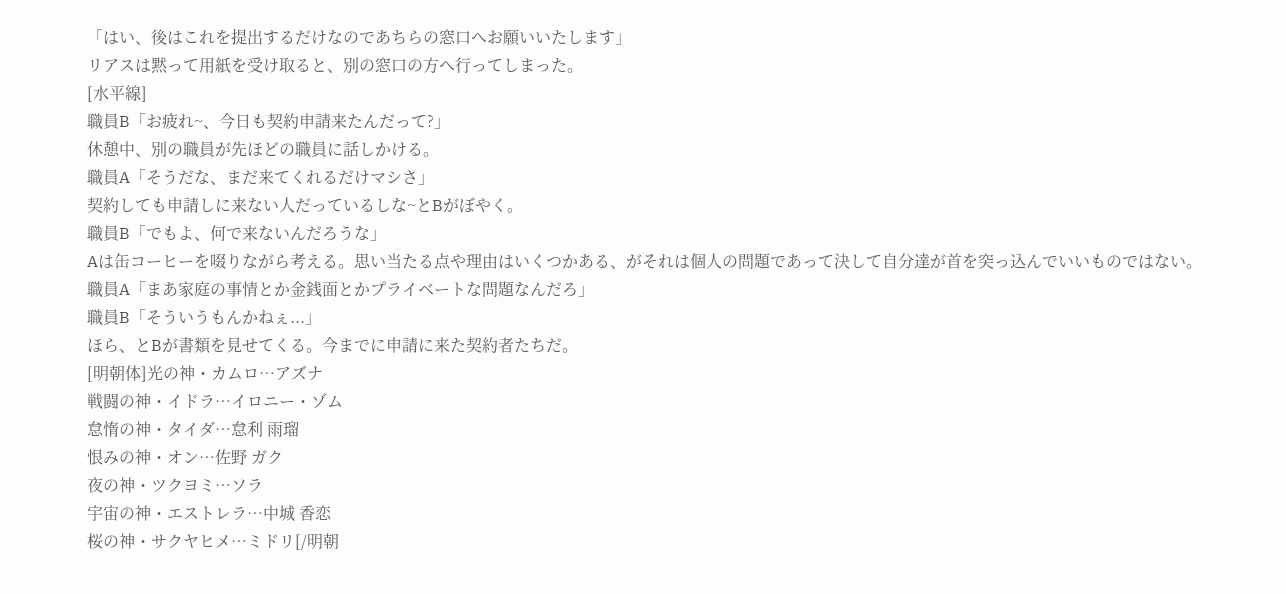「はい、後はこれを提出するだけなのであちらの窓口へお願いいたします」
リアスは黙って用紙を受け取ると、別の窓口の方へ行ってしまった。
[水平線]
職員B「お疲れ~、今日も契約申請来たんだって?」
休憩中、別の職員が先ほどの職員に話しかける。
職員A「そうだな、まだ来てくれるだけマシさ」
契約しても申請しに来ない人だっているしな~とBがぼやく。
職員B「でもよ、何で来ないんだろうな」
Aは缶コーヒーを啜りながら考える。思い当たる点や理由はいくつかある、がそれは個人の問題であって決して自分達が首を突っ込んでいいものではない。
職員A「まあ家庭の事情とか金銭面とかプライベートな問題なんだろ」
職員B「そういうもんかねぇ...」
ほら、とBが書類を見せてくる。今までに申請に来た契約者たちだ。
[明朝体]光の神・カムロ…アズナ
戦闘の神・イドラ…イロニー・ゾム
怠惰の神・タイダ…怠利 雨瑠
恨みの神・オン…佐野 ガク
夜の神・ツクヨミ…ソラ
宇宙の神・エストレラ…中城 香恋
桜の神・サクヤヒメ…ミドリ[/明朝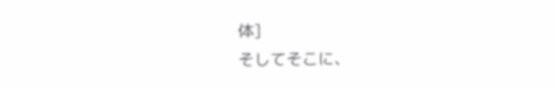体]
そしてそこに、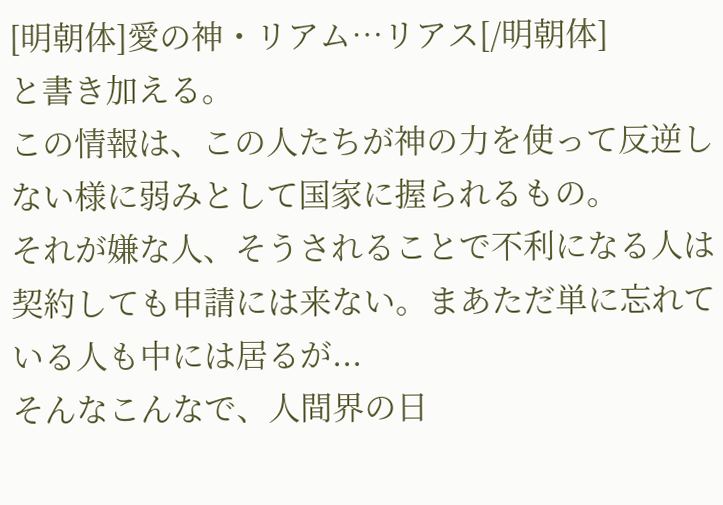[明朝体]愛の神・リアム…リアス[/明朝体]
と書き加える。
この情報は、この人たちが神の力を使って反逆しない様に弱みとして国家に握られるもの。
それが嫌な人、そうされることで不利になる人は契約しても申請には来ない。まあただ単に忘れている人も中には居るが...
そんなこんなで、人間界の日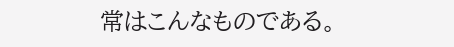常はこんなものである。